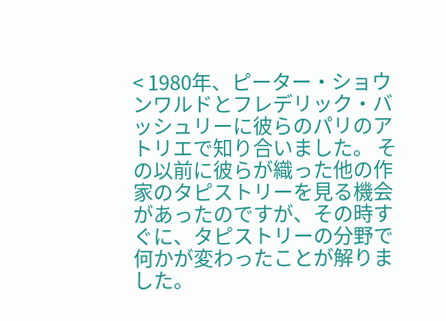< 1980年、ピーター・ショウンワルドとフレデリック・バッシュリーに彼らのパリのアトリエで知り合いました。 その以前に彼らが織った他の作家のタピストリーを見る機会があったのですが、その時すぐに、タピストリーの分野で何かが変わったことが解りました。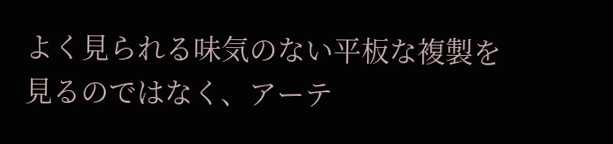よく見られる味気のない平板な複製を見るのではなく、アーテ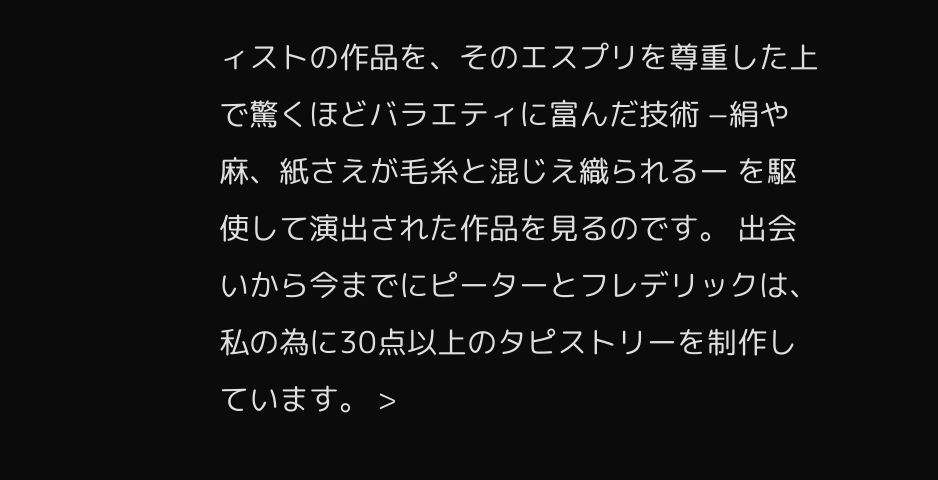ィストの作品を、そのエスプリを尊重した上で驚くほどバラエティに富んだ技術 −絹や麻、紙さえが毛糸と混じえ織られるー を駆使して演出された作品を見るのです。 出会いから今までにピーターとフレデリックは、私の為に30点以上のタピストリーを制作しています。 >